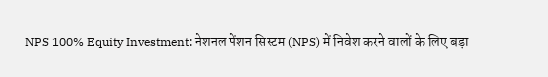NPS 100% Equity Investment: नेशनल पेंशन सिस्टम (NPS) में निवेश करने वालों के लिए बड़ा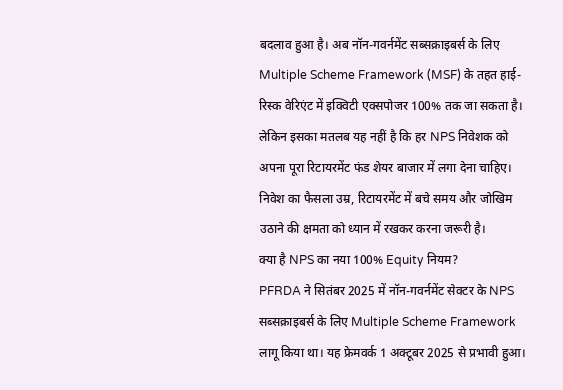बदलाव हुआ है। अब नॉन-गवर्नमेंट सब्सक्राइबर्स के लिए Multiple Scheme Framework (MSF) के तहत हाई-रिस्क वेरिएंट में इक्विटी एक्सपोजर 100% तक जा सकता है। लेकिन इसका मतलब यह नहीं है कि हर NPS निवेशक को अपना पूरा रिटायरमेंट फंड शेयर बाजार में लगा देना चाहिए। निवेश का फैसला उम्र, रिटायरमेंट में बचे समय और जोखिम उठाने की क्षमता को ध्यान में रखकर करना जरूरी है।
क्या है NPS का नया 100% Equity नियम?
PFRDA ने सितंबर 2025 में नॉन-गवर्नमेंट सेक्टर के NPS सब्सक्राइबर्स के लिए Multiple Scheme Framework लागू किया था। यह फ्रेमवर्क 1 अक्टूबर 2025 से प्रभावी हुआ।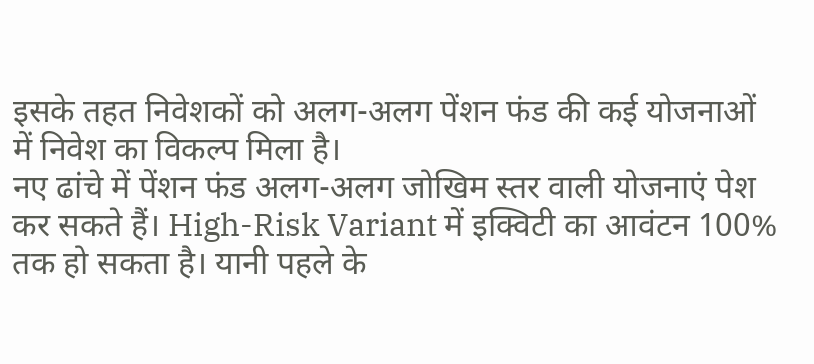इसके तहत निवेशकों को अलग-अलग पेंशन फंड की कई योजनाओं में निवेश का विकल्प मिला है।
नए ढांचे में पेंशन फंड अलग-अलग जोखिम स्तर वाली योजनाएं पेश कर सकते हैं। High-Risk Variant में इक्विटी का आवंटन 100% तक हो सकता है। यानी पहले के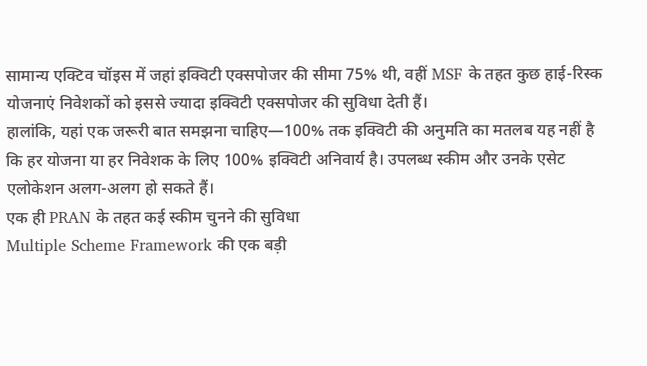सामान्य एक्टिव चॉइस में जहां इक्विटी एक्सपोजर की सीमा 75% थी, वहीं MSF के तहत कुछ हाई-रिस्क योजनाएं निवेशकों को इससे ज्यादा इक्विटी एक्सपोजर की सुविधा देती हैं।
हालांकि, यहां एक जरूरी बात समझना चाहिए—100% तक इक्विटी की अनुमति का मतलब यह नहीं है कि हर योजना या हर निवेशक के लिए 100% इक्विटी अनिवार्य है। उपलब्ध स्कीम और उनके एसेट एलोकेशन अलग-अलग हो सकते हैं।
एक ही PRAN के तहत कई स्कीम चुनने की सुविधा
Multiple Scheme Framework की एक बड़ी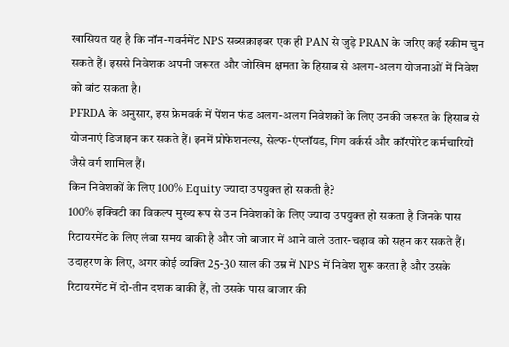खासियत यह है कि नॉन-गवर्नमेंट NPS सब्सक्राइबर एक ही PAN से जुड़े PRAN के जरिए कई स्कीम चुन सकते हैं। इससे निवेशक अपनी जरूरत और जोखिम क्षमता के हिसाब से अलग-अलग योजनाओं में निवेश को बांट सकता है।
PFRDA के अनुसार, इस फ्रेमवर्क में पेंशन फंड अलग-अलग निवेशकों के लिए उनकी जरूरत के हिसाब से योजनाएं डिजाइन कर सकते हैं। इनमें प्रोफेशनल्स, सेल्फ-एंप्लॉयड, गिग वर्कर्स और कॉरपोरेट कर्मचारियों जैसे वर्ग शामिल हैं।
किन निवेशकों के लिए 100% Equity ज्यादा उपयुक्त हो सकती है?
100% इक्विटी का विकल्प मुख्य रूप से उन निवेशकों के लिए ज्यादा उपयुक्त हो सकता है जिनके पास रिटायरमेंट के लिए लंबा समय बाकी है और जो बाजार में आने वाले उतार-चढ़ाव को सहन कर सकते हैं।
उदाहरण के लिए, अगर कोई व्यक्ति 25-30 साल की उम्र में NPS में निवेश शुरू करता है और उसके रिटायरमेंट में दो-तीन दशक बाकी हैं, तो उसके पास बाजार की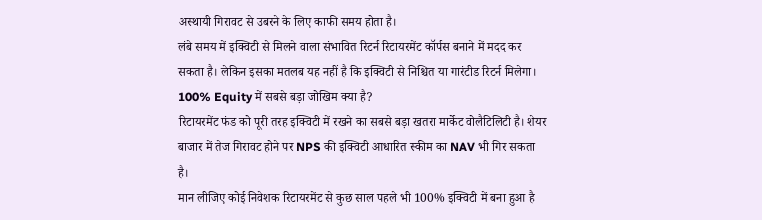अस्थायी गिरावट से उबरने के लिए काफी समय होता है।
लंबे समय में इक्विटी से मिलने वाला संभावित रिटर्न रिटायरमेंट कॉर्पस बनाने में मदद कर सकता है। लेकिन इसका मतलब यह नहीं है कि इक्विटी से निश्चित या गारंटीड रिटर्न मिलेगा।
100% Equity में सबसे बड़ा जोखिम क्या है?
रिटायरमेंट फंड को पूरी तरह इक्विटी में रखने का सबसे बड़ा खतरा मार्केट वोलैटिलिटी है। शेयर बाजार में तेज गिरावट होने पर NPS की इक्विटी आधारित स्कीम का NAV भी गिर सकता है।
मान लीजिए कोई निवेशक रिटायरमेंट से कुछ साल पहले भी 100% इक्विटी में बना हुआ है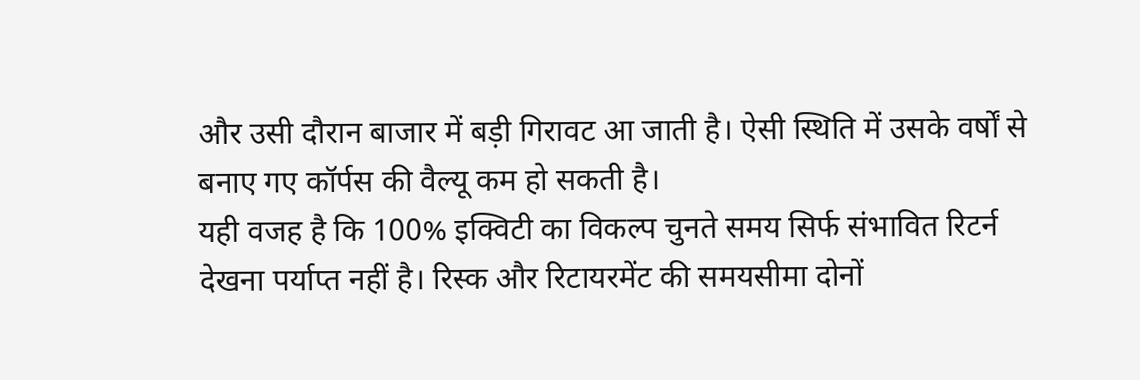और उसी दौरान बाजार में बड़ी गिरावट आ जाती है। ऐसी स्थिति में उसके वर्षों से बनाए गए कॉर्पस की वैल्यू कम हो सकती है।
यही वजह है कि 100% इक्विटी का विकल्प चुनते समय सिर्फ संभावित रिटर्न देखना पर्याप्त नहीं है। रिस्क और रिटायरमेंट की समयसीमा दोनों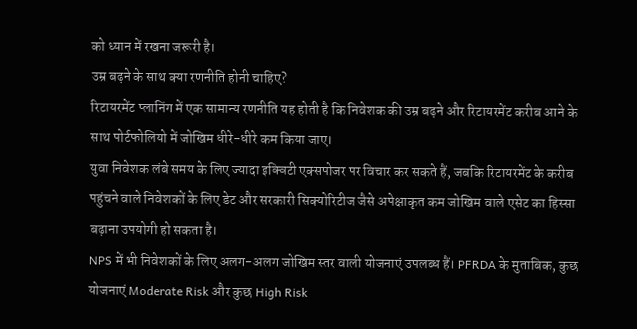को ध्यान में रखना जरूरी है।
उम्र बढ़ने के साथ क्या रणनीति होनी चाहिए?
रिटायरमेंट प्लानिंग में एक सामान्य रणनीति यह होती है कि निवेशक की उम्र बढ़ने और रिटायरमेंट करीब आने के साथ पोर्टफोलियो में जोखिम धीरे-धीरे कम किया जाए।
युवा निवेशक लंबे समय के लिए ज्यादा इक्विटी एक्सपोजर पर विचार कर सकते हैं, जबकि रिटायरमेंट के करीब पहुंचने वाले निवेशकों के लिए डेट और सरकारी सिक्योरिटीज जैसे अपेक्षाकृत कम जोखिम वाले एसेट का हिस्सा बढ़ाना उपयोगी हो सकता है।
NPS में भी निवेशकों के लिए अलग-अलग जोखिम स्तर वाली योजनाएं उपलब्ध हैं। PFRDA के मुताबिक, कुछ योजनाएं Moderate Risk और कुछ High Risk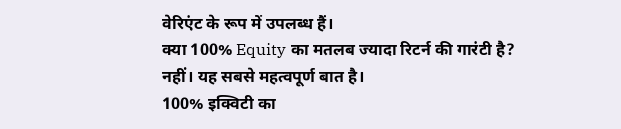वेरिएंट के रूप में उपलब्ध हैं।
क्या 100% Equity का मतलब ज्यादा रिटर्न की गारंटी है?
नहीं। यह सबसे महत्वपूर्ण बात है।
100% इक्विटी का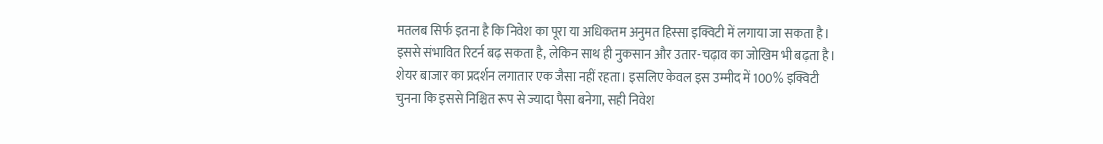मतलब सिर्फ इतना है कि निवेश का पूरा या अधिकतम अनुमत हिस्सा इक्विटी में लगाया जा सकता है। इससे संभावित रिटर्न बढ़ सकता है, लेकिन साथ ही नुकसान और उतार-चढ़ाव का जोखिम भी बढ़ता है।
शेयर बाजार का प्रदर्शन लगातार एक जैसा नहीं रहता। इसलिए केवल इस उम्मीद में 100% इक्विटी चुनना कि इससे निश्चित रूप से ज्यादा पैसा बनेगा, सही निवेश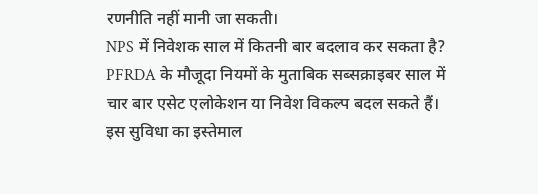रणनीति नहीं मानी जा सकती।
NPS में निवेशक साल में कितनी बार बदलाव कर सकता है?
PFRDA के मौजूदा नियमों के मुताबिक सब्सक्राइबर साल में चार बार एसेट एलोकेशन या निवेश विकल्प बदल सकते हैं।
इस सुविधा का इस्तेमाल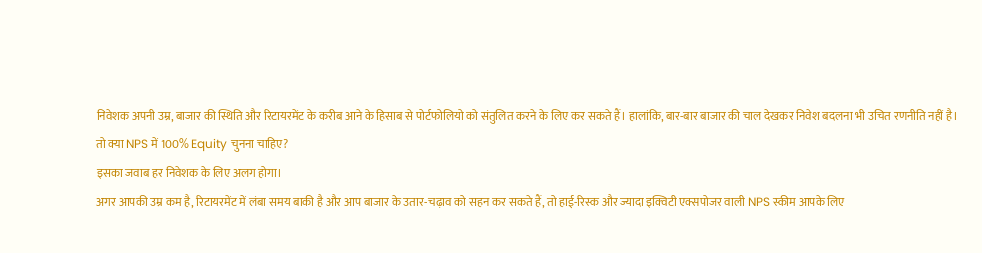निवेशक अपनी उम्र, बाजार की स्थिति और रिटायरमेंट के करीब आने के हिसाब से पोर्टफोलियो को संतुलित करने के लिए कर सकते हैं। हालांकि, बार-बार बाजार की चाल देखकर निवेश बदलना भी उचित रणनीति नहीं है।
तो क्या NPS में 100% Equity चुनना चाहिए?
इसका जवाब हर निवेशक के लिए अलग होगा।
अगर आपकी उम्र कम है, रिटायरमेंट में लंबा समय बाकी है और आप बाजार के उतार-चढ़ाव को सहन कर सकते हैं, तो हाई-रिस्क और ज्यादा इक्विटी एक्सपोजर वाली NPS स्कीम आपके लिए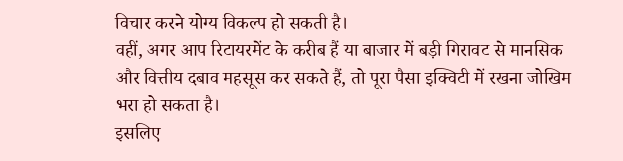विचार करने योग्य विकल्प हो सकती है।
वहीं, अगर आप रिटायरमेंट के करीब हैं या बाजार में बड़ी गिरावट से मानसिक और वित्तीय दबाव महसूस कर सकते हैं, तो पूरा पैसा इक्विटी में रखना जोखिम भरा हो सकता है।
इसलिए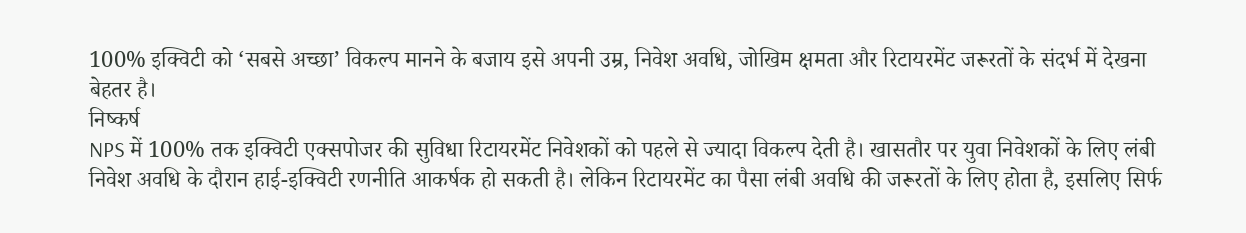100% इक्विटी को ‘सबसे अच्छा’ विकल्प मानने के बजाय इसे अपनी उम्र, निवेश अवधि, जोखिम क्षमता और रिटायरमेंट जरूरतों के संदर्भ में देखना बेहतर है।
निष्कर्ष
NPS में 100% तक इक्विटी एक्सपोजर की सुविधा रिटायरमेंट निवेशकों को पहले से ज्यादा विकल्प देती है। खासतौर पर युवा निवेशकों के लिए लंबी निवेश अवधि के दौरान हाई-इक्विटी रणनीति आकर्षक हो सकती है। लेकिन रिटायरमेंट का पैसा लंबी अवधि की जरूरतों के लिए होता है, इसलिए सिर्फ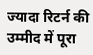ज्यादा रिटर्न की उम्मीद में पूरा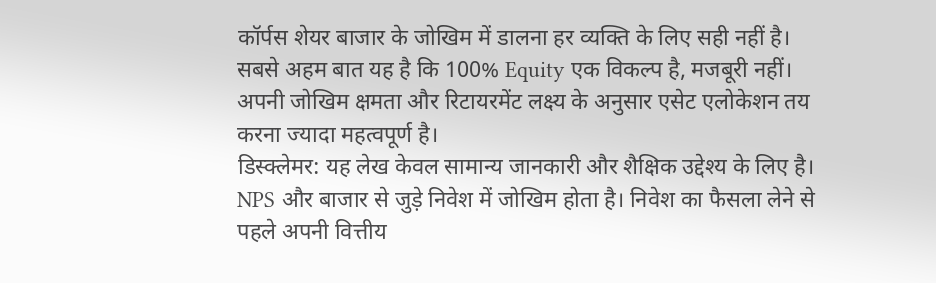कॉर्पस शेयर बाजार के जोखिम में डालना हर व्यक्ति के लिए सही नहीं है।
सबसे अहम बात यह है कि 100% Equity एक विकल्प है, मजबूरी नहीं। अपनी जोखिम क्षमता और रिटायरमेंट लक्ष्य के अनुसार एसेट एलोकेशन तय करना ज्यादा महत्वपूर्ण है।
डिस्क्लेमर: यह लेख केवल सामान्य जानकारी और शैक्षिक उद्देश्य के लिए है। NPS और बाजार से जुड़े निवेश में जोखिम होता है। निवेश का फैसला लेने से पहले अपनी वित्तीय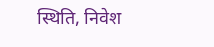स्थिति, निवेश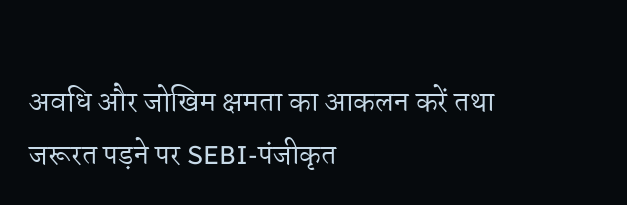अवधि और जोखिम क्षमता का आकलन करें तथा जरूरत पड़ने पर SEBI-पंजीकृत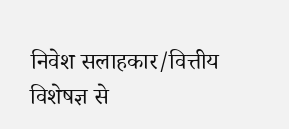निवेश सलाहकार/वित्तीय विशेषज्ञ से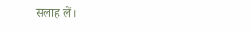सलाह लें।